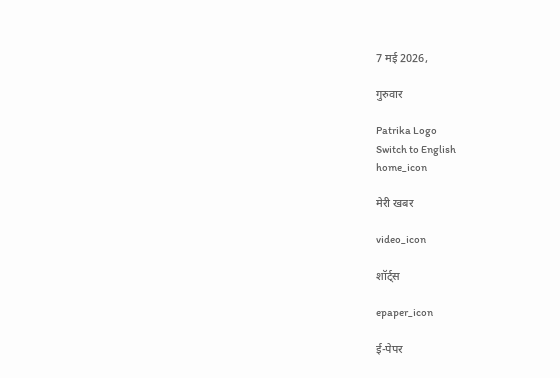7 मई 2026,

गुरुवार

Patrika Logo
Switch to English
home_icon

मेरी खबर

video_icon

शॉर्ट्स

epaper_icon

ई-पेपर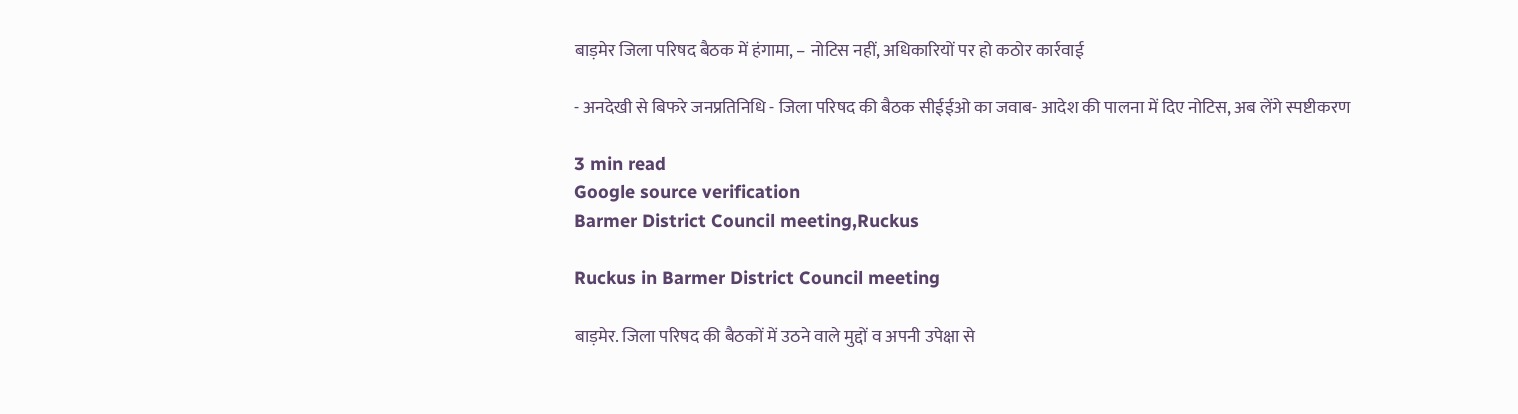बाड़मेर जिला परिषद बैठक में हंगामा, – नोटिस नहीं, अधिकारियों पर हो कठोर कार्रवाई

- अनदेखी से बिफरे जनप्रतिनिधि - जिला परिषद की बैठक सीईईओ का जवाब- आदेश की पालना में दिए नोटिस, अब लेंगे स्पष्टीकरण

3 min read
Google source verification
Barmer District Council meeting,Ruckus

Ruckus in Barmer District Council meeting

बाड़मेर. जिला परिषद की बैठकों में उठने वाले मुद्दों व अपनी उपेक्षा से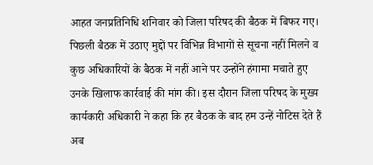आहत जनप्रतिनिधि शनिवार को जिला परिषद की बैठक में बिफर गए। पिछली बैठक में उठाए मुद्दों पर विभिन्न विभागों से सूचना नहीं मिलने व कुछ अधिकारियों के बैठक में नहीं आने पर उन्होंने हंगामा मचाते हुए उनके खिलाफ कार्रवाई की मांग की। इस दौरान जिला परिषद के मुख्य कार्यकारी अधिकारी ने कहा कि हर बैठक के बाद हम उन्हें नोटिस देते हैं अब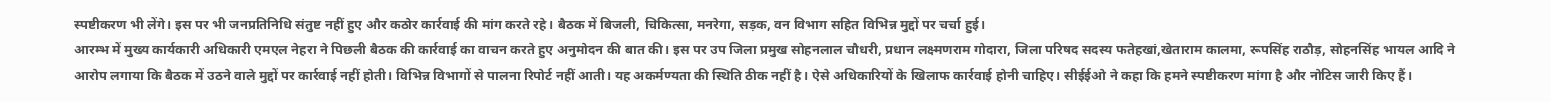स्पष्टीकरण भी लेंगे। इस पर भी जनप्रतिनिधि संतुष्ट नहीं हुए और कठोर कार्रवाई की मांग करते रहे। बैठक में बिजली, चिकित्सा, मनरेगा, सड़क, वन विभाग सहित विभिन्न मुद्दों पर चर्चा हुई।
आरम्भ में मुख्य कार्यकारी अधिकारी एमएल नेहरा ने पिछली बैठक की कार्रवाई का वाचन करते हुए अनुमोदन की बात की। इस पर उप जिला प्रमुख सोहनलाल चौधरी, प्रधान लक्ष्मणराम गोदारा, जिला परिषद सदस्य फतेहखां,खेताराम कालमा, रूपसिंह राठौड़, सोहनसिंह भायल आदि ने आरोप लगाया कि बैठक में उठने वाले मुद्दों पर कार्रवाई नहीं होती। विभिन्न विभागों से पालना रिपोर्ट नहीं आती। यह अकर्मण्यता की स्थिति ठीक नहीं है। ऐसे अधिकारियों के खिलाफ कार्रवाई होनी चाहिए। सीईईओ ने कहा कि हमने स्पष्टीकरण मांगा है और नोटिस जारी किए हैं।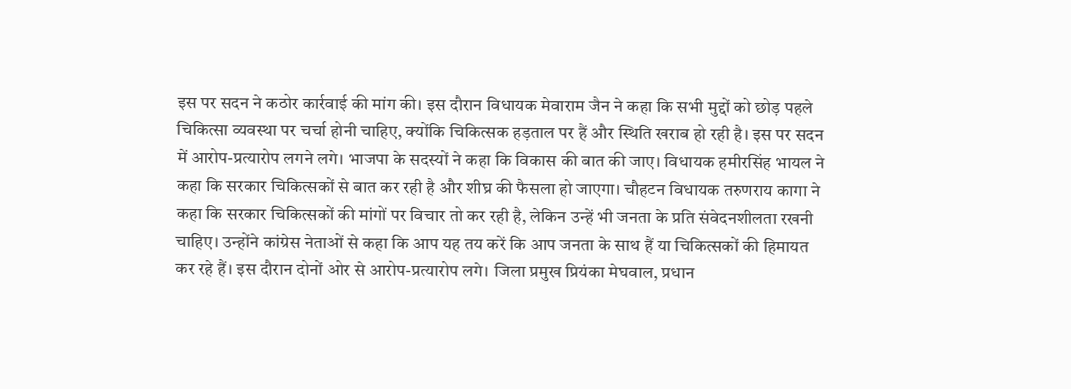इस पर सदन ने कठोर कार्रवाई की मांग की। इस दौरान विधायक मेवाराम जैन ने कहा कि सभी मुद्दों को छोड़ पहले चिकित्सा व्यवस्था पर चर्चा होनी चाहिए, क्योंकि चिकित्सक हड़ताल पर हैं और स्थिति खराब हो रही है। इस पर सदन में आरोप-प्रत्यारोप लगने लगे। भाजपा के सदस्यों ने कहा कि विकास की बात की जाए। विधायक हमीरसिंह भायल ने कहा कि सरकार चिकित्सकों से बात कर रही है और शीघ्र की फैसला हो जाएगा। चौहटन विधायक तरुणराय कागा ने कहा कि सरकार चिकित्सकों की मांगों पर विचार तो कर रही है, लेकिन उन्हें भी जनता के प्रति संवेदनशीलता रखनी चाहिए। उन्होंने कांग्रेस नेताओं से कहा कि आप यह तय करें कि आप जनता के साथ हैं या चिकित्सकों की हिमायत कर रहे हैं। इस दौरान दोनों ओर से आरोप-प्रत्यारोप लगे। जिला प्रमुख प्रियंका मेघवाल, प्रधान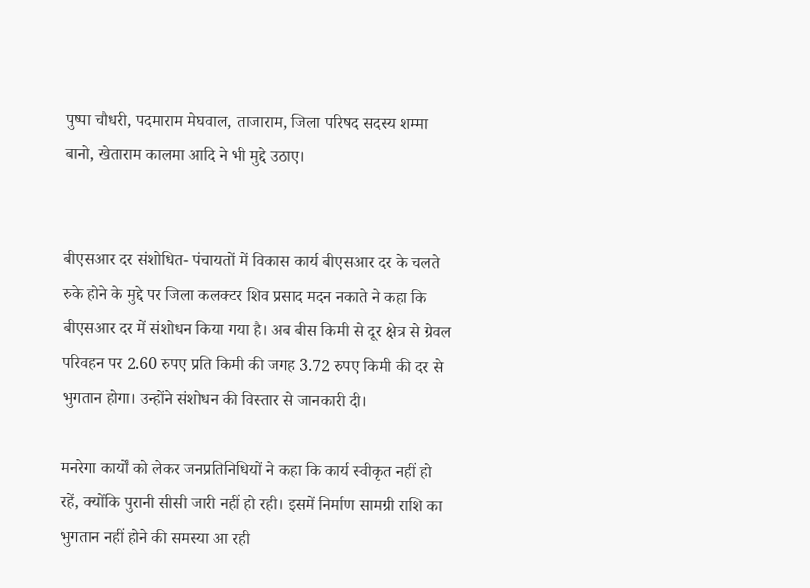पुष्पा चौधरी, पदमाराम मेघवाल, ताजाराम, जिला परिषद सदस्य शम्मा बानो, खेताराम कालमा आदि ने भी मुद्दे उठाए।


बीएसआर दर संशोधित- पंचायतों में विकास कार्य बीएसआर दर के चलते रुके होने के मुद्दे पर जिला कलक्टर शिव प्रसाद मदन नकाते ने कहा कि बीएसआर दर में संशोधन किया गया है। अब बीस किमी से दूर क्षेत्र से ग्रेवल परिवहन पर 2.60 रुपए प्रति किमी की जगह 3.72 रुपए किमी की दर से भुगतान होगा। उन्होंने संशोधन की विस्तार से जानकारी दी।

मनरेगा कार्यों को लेकर जनप्रतिनिधियों ने कहा कि कार्य स्वीकृत नहीं हो रहें, क्योंकि पुरानी सीसी जारी नहीं हो रही। इसमें निर्माण सामग्री राशि का भुगतान नहीं होने की समस्या आ रही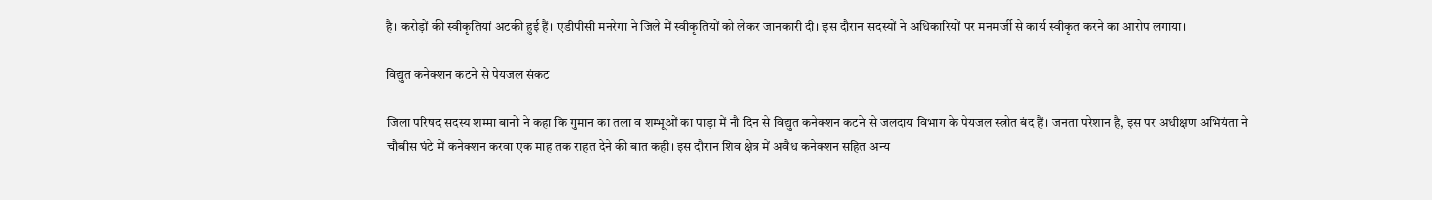है। करोड़ों की स्वीकृतियां अटकी हुई हैं। एडीपीसी मनरेगा ने जिले में स्वीकृतियों को लेकर जानकारी दी। इस दौरान सदस्यों ने अधिकारियों पर मनमर्जी से कार्य स्वीकृत करने का आरोप लगाया।

विद्युत कनेक्शन कटने से पेयजल संकट

जिला परिषद सदस्य शम्मा बानो ने कहा कि गुमान का तला व शम्भूओं का पाड़ा में नौ दिन से विद्युत कनेक्शन कटने से जलदाय विभाग के पेयजल स्त्रोत बंद हैं। जनता परेशान है, इस पर अधीक्षण अभियंता ने चौबीस घंटे में कनेक्शन करवा एक माह तक राहत देने की बात कही। इस दौरान शिव क्षेत्र में अवैध कनेक्शन सहित अन्य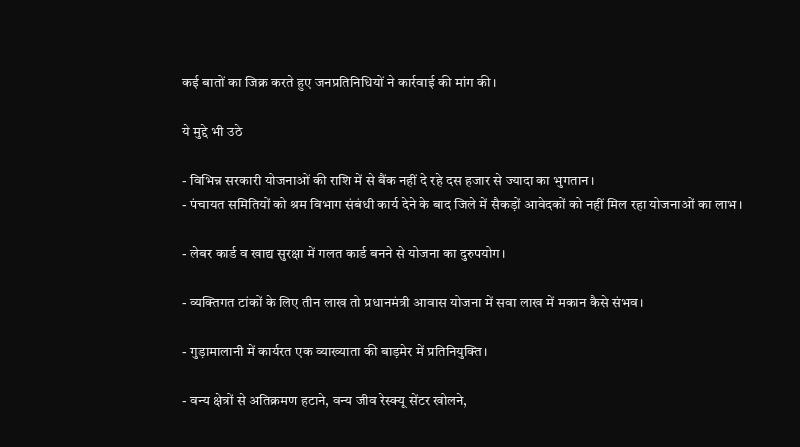कई बातों का जिक्र करते हुए जनप्रतिनिधियों ने कार्रवाई की मांग की।

ये मुद्दे भी उठे

- विभिन्न सरकारी योजनाओं की राशि में से बैंक नहीं दे रहे दस हजार से ज्यादा का भुगतान।
- पंचायत समितियों को श्रम विभाग संबंधी कार्य देने के बाद जिले में सैकड़ों आवेदकों को नहीं मिल रहा योजनाओं का लाभ।

- लेबर कार्ड व खाद्य सुरक्षा में गलत कार्ड बनने से योजना का दुरुपयोग।

- व्यक्तिगत टांकों के लिए तीन लाख तो प्रधानमंत्री आवास योजना में सवा लाख में मकान कैसे संभव।

- गुड़ामालानी में कार्यरत एक व्याख्याता की बाड़मेर में प्रतिनियुक्ति।

- वन्य क्षेत्रों से अतिक्रमण हटाने, वन्य जीव रेस्क्यू सेंटर खोलने,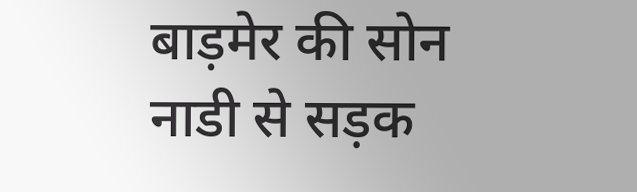बाड़मेर की सोन नाडी से सड़क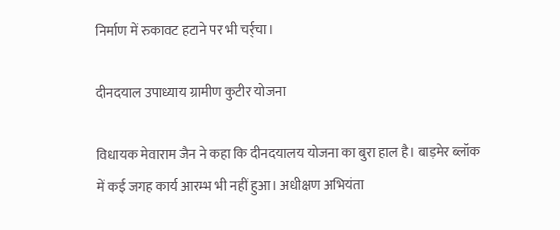निर्माण में रुकावट हटाने पर भी चर्र्चा।

दीनदयाल उपाध्याय ग्रामीण कुटीर योजना

विधायक मेवाराम जैन ने कहा कि दीनदयालय योजना का बुरा हाल है। बाड़मेर ब्लॉक में कई जगह कार्य आरम्भ भी नहीं हुआ। अधीक्षण अभियंता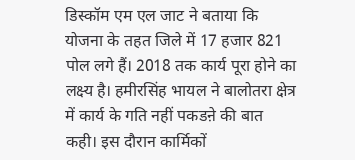डिस्कॉम एम एल जाट ने बताया कि योजना के तहत जिले में 17 हजार 821 पोल लगे हैं। 2018 तक कार्य पूरा होने का लक्ष्य है। हमीरसिंह भायल ने बालोतरा क्षेत्र में कार्य के गति नहीं पकडऩे की बात कही। इस दौरान कार्मिकों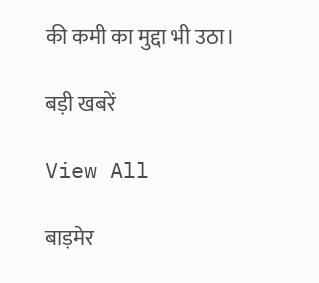की कमी का मुद्दा भी उठा।

बड़ी खबरें

View All

बाड़मेर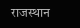राजस्थान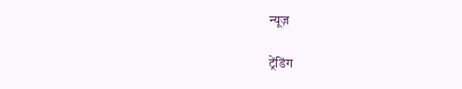न्यूज़

ट्रेंडिंग